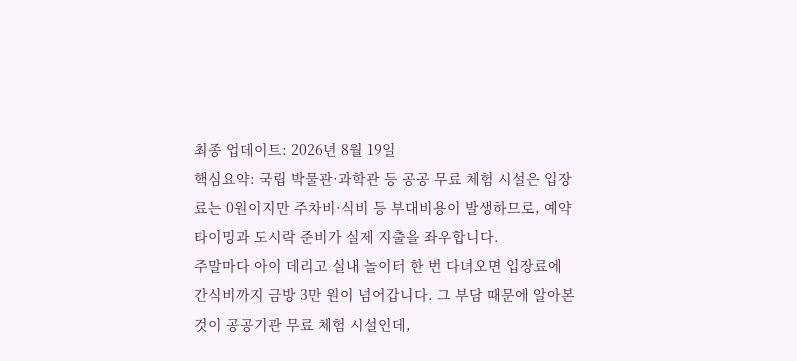최종 업데이트: 2026년 8월 19일
핵심요약: 국립 박물관·과학관 등 공공 무료 체험 시설은 입장료는 0원이지만 주차비·식비 등 부대비용이 발생하므로, 예약 타이밍과 도시락 준비가 실제 지출을 좌우합니다.
주말마다 아이 데리고 실내 놀이터 한 번 다녀오면 입장료에 간식비까지 금방 3만 원이 넘어갑니다. 그 부담 때문에 알아본 것이 공공기관 무료 체험 시설인데,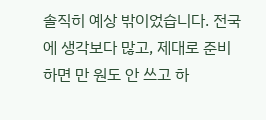솔직히 예상 밖이었습니다. 전국에 생각보다 많고, 제대로 준비하면 만 원도 안 쓰고 하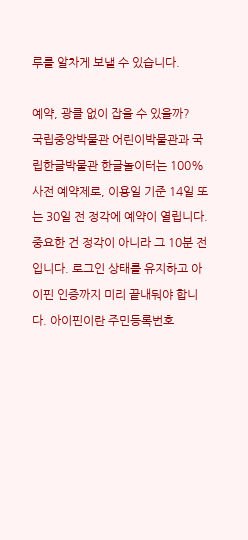루를 알차게 보낼 수 있습니다.

예약, 광클 없이 잡을 수 있을까?
국립중앙박물관 어린이박물관과 국립한글박물관 한글놀이터는 100% 사전 예약제로, 이용일 기준 14일 또는 30일 전 정각에 예약이 열립니다. 중요한 건 정각이 아니라 그 10분 전입니다. 로그인 상태를 유지하고 아이핀 인증까지 미리 끝내둬야 합니다. 아이핀이란 주민등록번호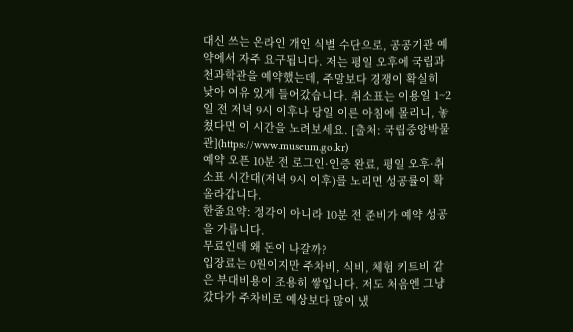대신 쓰는 온라인 개인 식별 수단으로, 공공기관 예약에서 자주 요구됩니다. 저는 평일 오후에 국립과천과학관을 예약했는데, 주말보다 경쟁이 확실히 낮아 여유 있게 들어갔습니다. 취소표는 이용일 1~2일 전 저녁 9시 이후나 당일 이른 아침에 몰리니, 놓쳤다면 이 시간을 노려보세요. [출처: 국립중앙박물관](https://www.museum.go.kr)
예약 오픈 10분 전 로그인·인증 완료, 평일 오후·취소표 시간대(저녁 9시 이후)를 노리면 성공률이 확 올라갑니다.
한줄요약: 정각이 아니라 10분 전 준비가 예약 성공을 가릅니다.
무료인데 왜 돈이 나갈까?
입장료는 0원이지만 주차비, 식비, 체험 키트비 같은 부대비용이 조용히 쌓입니다. 저도 처음엔 그냥 갔다가 주차비로 예상보다 많이 냈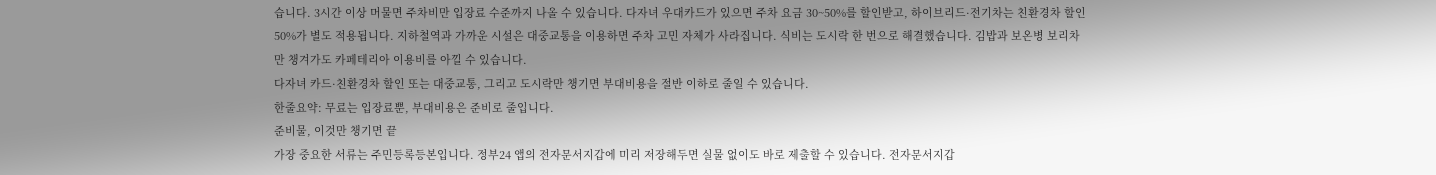습니다. 3시간 이상 머물면 주차비만 입장료 수준까지 나올 수 있습니다. 다자녀 우대카드가 있으면 주차 요금 30~50%를 할인받고, 하이브리드·전기차는 친환경차 할인 50%가 별도 적용됩니다. 지하철역과 가까운 시설은 대중교통을 이용하면 주차 고민 자체가 사라집니다. 식비는 도시락 한 번으로 해결했습니다. 김밥과 보온병 보리차만 챙겨가도 카페테리아 이용비를 아낄 수 있습니다.
다자녀 카드·친환경차 할인 또는 대중교통, 그리고 도시락만 챙기면 부대비용을 절반 이하로 줄일 수 있습니다.
한줄요약: 무료는 입장료뿐, 부대비용은 준비로 줄입니다.
준비물, 이것만 챙기면 끝
가장 중요한 서류는 주민등록등본입니다. 정부24 앱의 전자문서지갑에 미리 저장해두면 실물 없이도 바로 제출할 수 있습니다. 전자문서지갑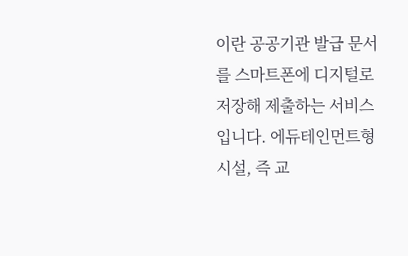이란 공공기관 발급 문서를 스마트폰에 디지털로 저장해 제출하는 서비스입니다. 에듀테인먼트형 시설, 즉 교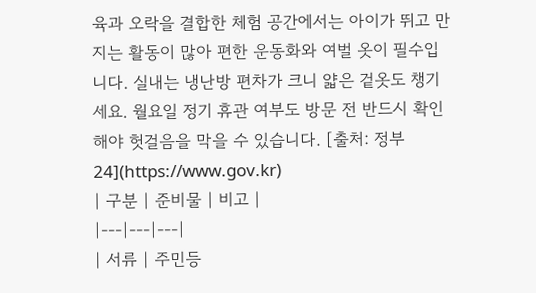육과 오락을 결합한 체험 공간에서는 아이가 뛰고 만지는 활동이 많아 편한 운동화와 여벌 옷이 필수입니다. 실내는 냉난방 편차가 크니 얇은 겉옷도 챙기세요. 월요일 정기 휴관 여부도 방문 전 반드시 확인해야 헛걸음을 막을 수 있습니다. [출처: 정부24](https://www.gov.kr)
| 구분 | 준비물 | 비고 |
|---|---|---|
| 서류 | 주민등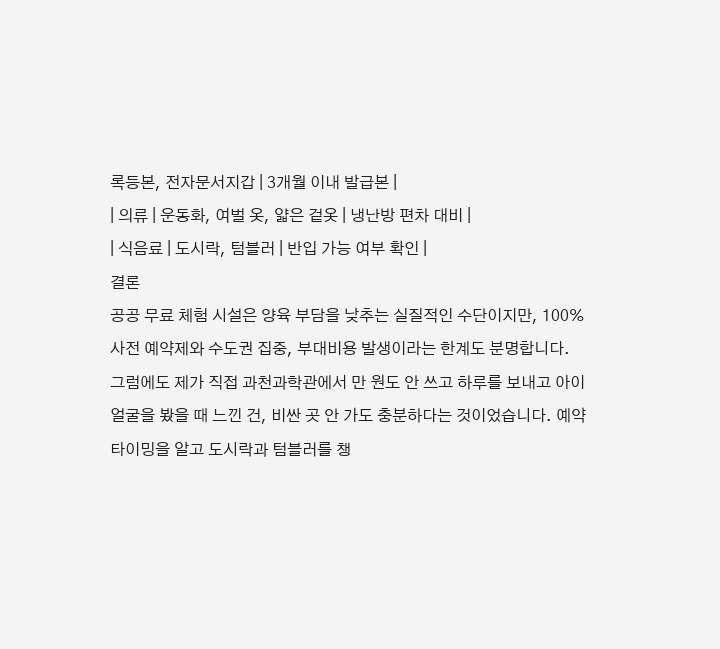록등본, 전자문서지갑 | 3개월 이내 발급본 |
| 의류 | 운동화, 여벌 옷, 얇은 겉옷 | 냉난방 편차 대비 |
| 식음료 | 도시락, 텀블러 | 반입 가능 여부 확인 |
결론
공공 무료 체험 시설은 양육 부담을 낮추는 실질적인 수단이지만, 100% 사전 예약제와 수도권 집중, 부대비용 발생이라는 한계도 분명합니다. 그럼에도 제가 직접 과천과학관에서 만 원도 안 쓰고 하루를 보내고 아이 얼굴을 봤을 때 느낀 건, 비싼 곳 안 가도 충분하다는 것이었습니다. 예약 타이밍을 알고 도시락과 텀블러를 챙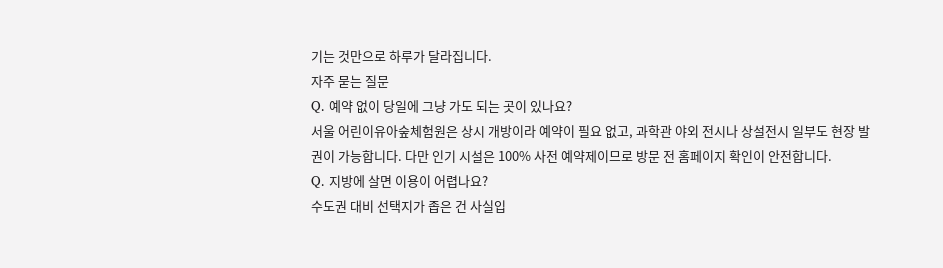기는 것만으로 하루가 달라집니다.
자주 묻는 질문
Q. 예약 없이 당일에 그냥 가도 되는 곳이 있나요?
서울 어린이유아숲체험원은 상시 개방이라 예약이 필요 없고, 과학관 야외 전시나 상설전시 일부도 현장 발권이 가능합니다. 다만 인기 시설은 100% 사전 예약제이므로 방문 전 홈페이지 확인이 안전합니다.
Q. 지방에 살면 이용이 어렵나요?
수도권 대비 선택지가 좁은 건 사실입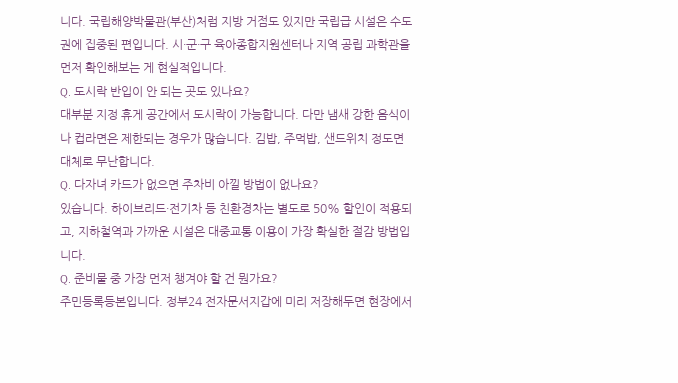니다. 국립해양박물관(부산)처럼 지방 거점도 있지만 국립급 시설은 수도권에 집중된 편입니다. 시·군·구 육아종합지원센터나 지역 공립 과학관을 먼저 확인해보는 게 현실적입니다.
Q. 도시락 반입이 안 되는 곳도 있나요?
대부분 지정 휴게 공간에서 도시락이 가능합니다. 다만 냄새 강한 음식이나 컵라면은 제한되는 경우가 많습니다. 김밥, 주먹밥, 샌드위치 정도면 대체로 무난합니다.
Q. 다자녀 카드가 없으면 주차비 아낄 방법이 없나요?
있습니다. 하이브리드·전기차 등 친환경차는 별도로 50% 할인이 적용되고, 지하철역과 가까운 시설은 대중교통 이용이 가장 확실한 절감 방법입니다.
Q. 준비물 중 가장 먼저 챙겨야 할 건 뭔가요?
주민등록등본입니다. 정부24 전자문서지갑에 미리 저장해두면 현장에서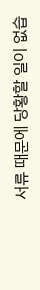서류 때문에 당황할 일이 없습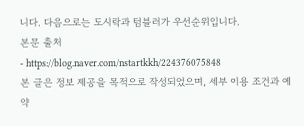니다. 다음으로는 도시락과 텀블러가 우선순위입니다.
본문 출처
- https://blog.naver.com/nstartkkh/224376075848
본 글은 정보 제공을 목적으로 작성되었으며, 세부 이용 조건과 예약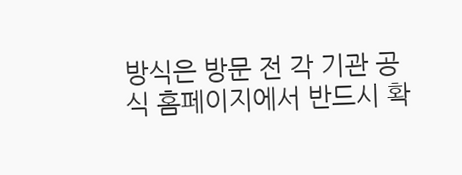방식은 방문 전 각 기관 공식 홈페이지에서 반드시 확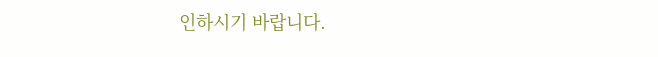인하시기 바랍니다.